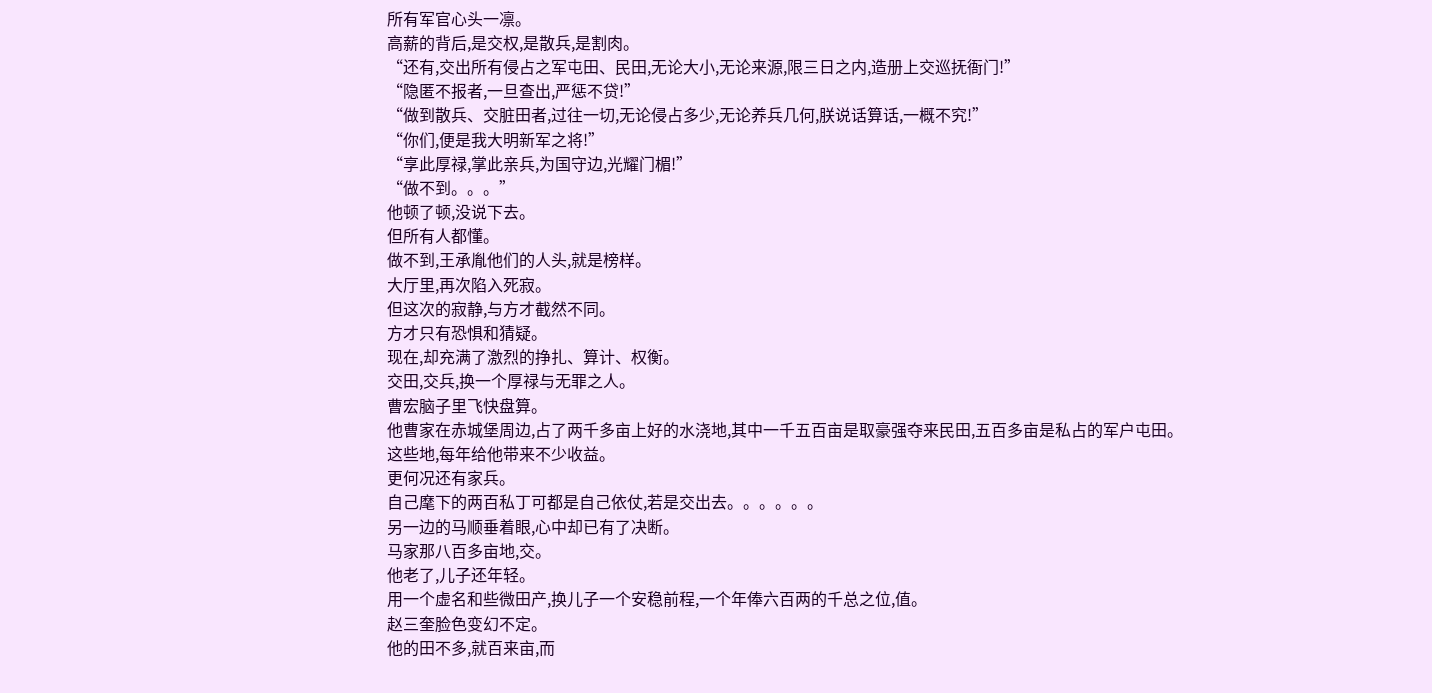所有军官心头一凛。
高薪的背后,是交权,是散兵,是割肉。
“还有,交出所有侵占之军屯田、民田,无论大小,无论来源,限三日之内,造册上交巡抚衙门!”
“隐匿不报者,一旦查出,严惩不贷!”
“做到散兵、交脏田者,过往一切,无论侵占多少,无论养兵几何,朕说话算话,一概不究!”
“你们,便是我大明新军之将!”
“享此厚禄,掌此亲兵,为国守边,光耀门楣!”
“做不到。。。”
他顿了顿,没说下去。
但所有人都懂。
做不到,王承胤他们的人头,就是榜样。
大厅里,再次陷入死寂。
但这次的寂静,与方才截然不同。
方才只有恐惧和猜疑。
现在,却充满了激烈的挣扎、算计、权衡。
交田,交兵,换一个厚禄与无罪之人。
曹宏脑子里飞快盘算。
他曹家在赤城堡周边,占了两千多亩上好的水浇地,其中一千五百亩是取豪强夺来民田,五百多亩是私占的军户屯田。
这些地,每年给他带来不少收益。
更何况还有家兵。
自己麾下的两百私丁可都是自己依仗,若是交出去。。。。。。
另一边的马顺垂着眼,心中却已有了决断。
马家那八百多亩地,交。
他老了,儿子还年轻。
用一个虚名和些微田产,换儿子一个安稳前程,一个年俸六百两的千总之位,值。
赵三奎脸色变幻不定。
他的田不多,就百来亩,而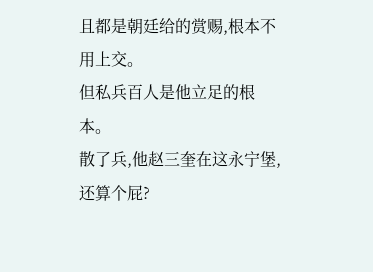且都是朝廷给的赏赐,根本不用上交。
但私兵百人是他立足的根本。
散了兵,他赵三奎在这永宁堡,还算个屁?